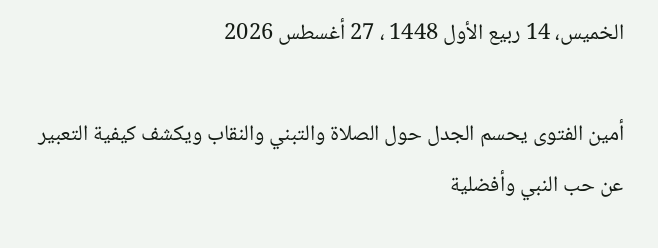الخميس، 14 ربيع الأول 1448 ، 27 أغسطس 2026

أمين الفتوى يحسم الجدل حول الصلاة والتبني والنقاب ويكشف كيفية التعبير عن حب النبي وأفضلية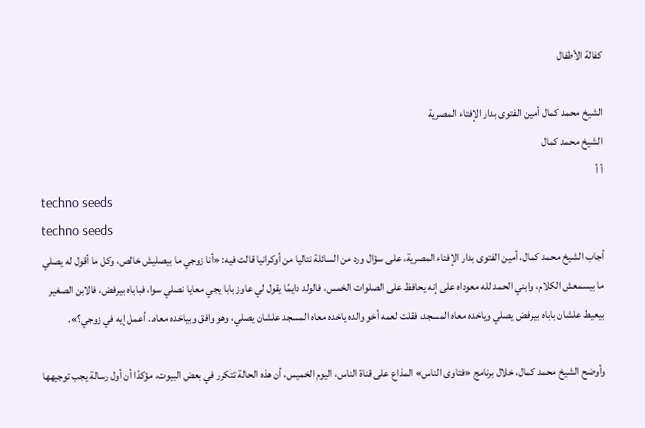كفالة الأطفال

الشيخ محمد كمال أمين الفتوى بدار الإفتاء المصرية
الشيخ محمد كمال
أ أ
techno seeds
techno seeds
أجاب الشيخ محمد كمال، أمين الفتوى بدار الإفتاء المصرية، على سؤال ورد من السائلة نتاليا من أوكرانيا قالت فيه: «أنا زوجي ما بيصليش خالص، وكل ما أقول له يصلي ما بيسمعش الكلام، وابني الحمد لله معوداه على إنه يحافظ على الصلوات الخمس، فالولد دايمًا يقول لي عاوز بابا يجي معايا نصلي سوا، فباباه بيرفض، فالابن الصغير بيعيط علشان باباه بيرفض يصلي وياخده معاه المسجد، فقلت لعمه أخو والده ياخده معاه المسجد علشان يصلي، وهو وافق وبياخده معاه.. أعمل إيه في زوجي؟».

وأوضح الشيخ محمد كمال، خلال برنامج «فتاوى الناس» المذاع على قناة الناس، اليوم الخميس، أن هذه الحالة تتكرر في بعض البيوت، مؤكدًا أن أول رسالة يجب توجيهها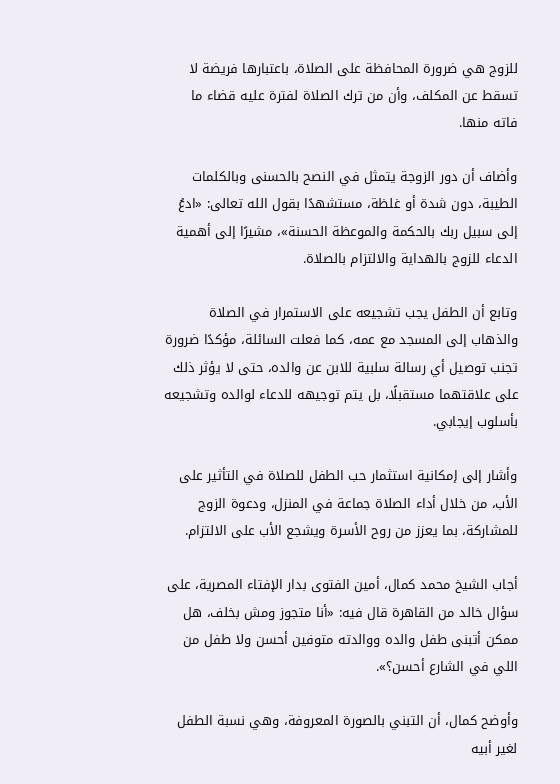للزوج هي ضرورة المحافظة على الصلاة، باعتبارها فريضة لا تسقط عن المكلف، وأن من ترك الصلاة لفترة عليه قضاء ما فاته منها.

وأضاف أن دور الزوجة يتمثل في النصح بالحسنى وبالكلمات الطيبة، دون شدة أو غلظة، مستشهدًا بقول الله تعالى: «ادعُ إلى سبيل ربك بالحكمة والموعظة الحسنة»، مشيرًا إلى أهمية الدعاء للزوج بالهداية والالتزام بالصلاة.

وتابع أن الطفل يجب تشجيعه على الاستمرار في الصلاة والذهاب إلى المسجد مع عمه، كما فعلت السائلة، مؤكدًا ضرورة تجنب توصيل أي رسالة سلبية للابن عن والده، حتى لا يؤثر ذلك على علاقتهما مستقبلًا، بل يتم توجيهه للدعاء لوالده وتشجيعه بأسلوب إيجابي.

وأشار إلى إمكانية استثمار حب الطفل للصلاة في التأثير على الأب، من خلال أداء الصلاة جماعة في المنزل، ودعوة الزوج للمشاركة، بما يعزز من روح الأسرة ويشجع الأب على الالتزام.

أجاب الشيخ محمد كمال، أمين الفتوى بدار الإفتاء المصرية، على سؤال خالد من القاهرة قال فيه: «أنا متجوز ومش بخلف، هل ممكن أتبنى طفل والده ووالدته متوفين أحسن ولا طفل من اللي في الشارع أحسن؟».

وأوضح كمال، أن التبني بالصورة المعروفة، وهي نسبة الطفل لغير أبيه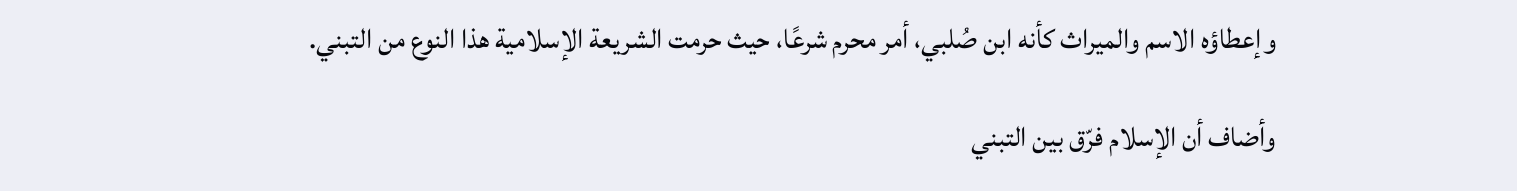وإعطاؤه الاسم والميراث كأنه ابن صُلبي، أمر محرم شرعًا، حيث حرمت الشريعة الإسلامية هذا النوع من التبني.

وأضاف أن الإسلام فرّق بين التبني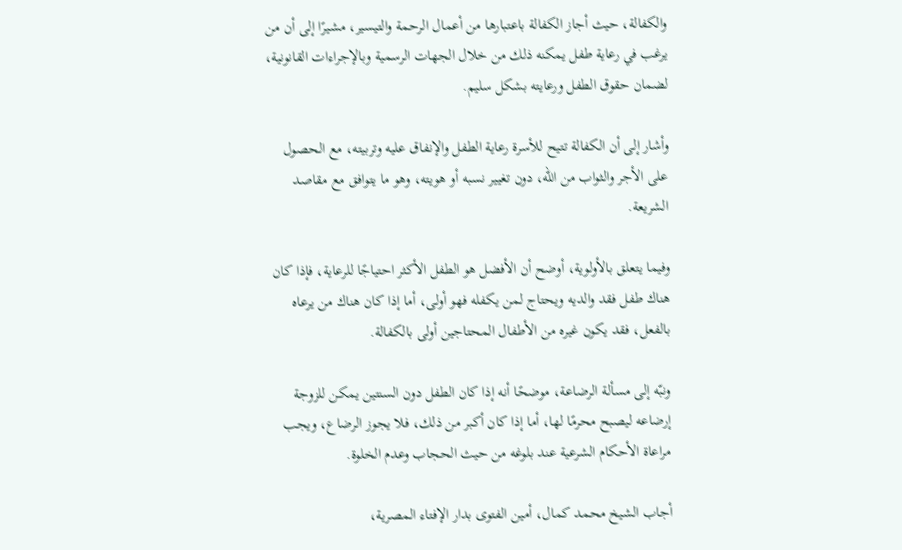والكفالة، حيث أجاز الكفالة باعتبارها من أعمال الرحمة والتيسير، مشيرًا إلى أن من يرغب في رعاية طفل يمكنه ذلك من خلال الجهات الرسمية وبالإجراءات القانونية، لضمان حقوق الطفل ورعايته بشكل سليم.

وأشار إلى أن الكفالة تتيح للأسرة رعاية الطفل والإنفاق عليه وتربيته، مع الحصول على الأجر والثواب من الله، دون تغيير نسبه أو هويته، وهو ما يتوافق مع مقاصد الشريعة.

وفيما يتعلق بالأولوية، أوضح أن الأفضل هو الطفل الأكثر احتياجًا للرعاية، فإذا كان هناك طفل فقد والديه ويحتاج لمن يكفله فهو أولى، أما إذا كان هناك من يرعاه بالفعل، فقد يكون غيره من الأطفال المحتاجين أولى بالكفالة.

ونبّه إلى مسألة الرضاعة، موضحًا أنه إذا كان الطفل دون السنتين يمكن للزوجة إرضاعه ليصبح محرمًا لها، أما إذا كان أكبر من ذلك، فلا يجوز الرضاع، ويجب مراعاة الأحكام الشرعية عند بلوغه من حيث الحجاب وعدم الخلوة.

أجاب الشيخ محمد كمال، أمين الفتوى بدار الإفتاء المصرية،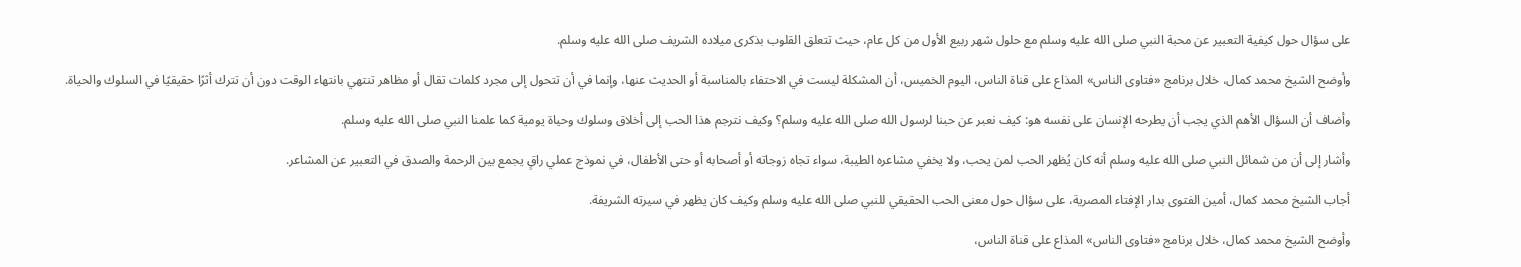على سؤال حول كيفية التعبير عن محبة النبي صلى الله عليه وسلم مع حلول شهر ربيع الأول من كل عام، حيث تتعلق القلوب بذكرى ميلاده الشريف صلى الله عليه وسلم.

وأوضح الشيخ محمد كمال، خلال برنامج «فتاوى الناس» المذاع على قناة الناس، اليوم الخميس، أن المشكلة ليست في الاحتفاء بالمناسبة أو الحديث عنها، وإنما في أن تتحول إلى مجرد كلمات تقال أو مظاهر تنتهي بانتهاء الوقت دون أن تترك أثرًا حقيقيًا في السلوك والحياة.

وأضاف أن السؤال الأهم الذي يجب أن يطرحه الإنسان على نفسه هو: كيف نعبر عن حبنا لرسول الله صلى الله عليه وسلم؟ وكيف نترجم هذا الحب إلى أخلاق وسلوك وحياة يومية كما علمنا النبي صلى الله عليه وسلم.

وأشار إلى أن من شمائل النبي صلى الله عليه وسلم أنه كان يُظهر الحب لمن يحب، ولا يخفي مشاعره الطيبة، سواء تجاه زوجاته أو أصحابه أو حتى الأطفال، في نموذج عملي راقٍ يجمع بين الرحمة والصدق في التعبير عن المشاعر.

أجاب الشيخ محمد كمال، أمين الفتوى بدار الإفتاء المصرية، على سؤال حول معنى الحب الحقيقي للنبي صلى الله عليه وسلم وكيف كان يظهر في سيرته الشريفة.

وأوضح الشيخ محمد كمال، خلال برنامج «فتاوى الناس» المذاع على قناة الناس،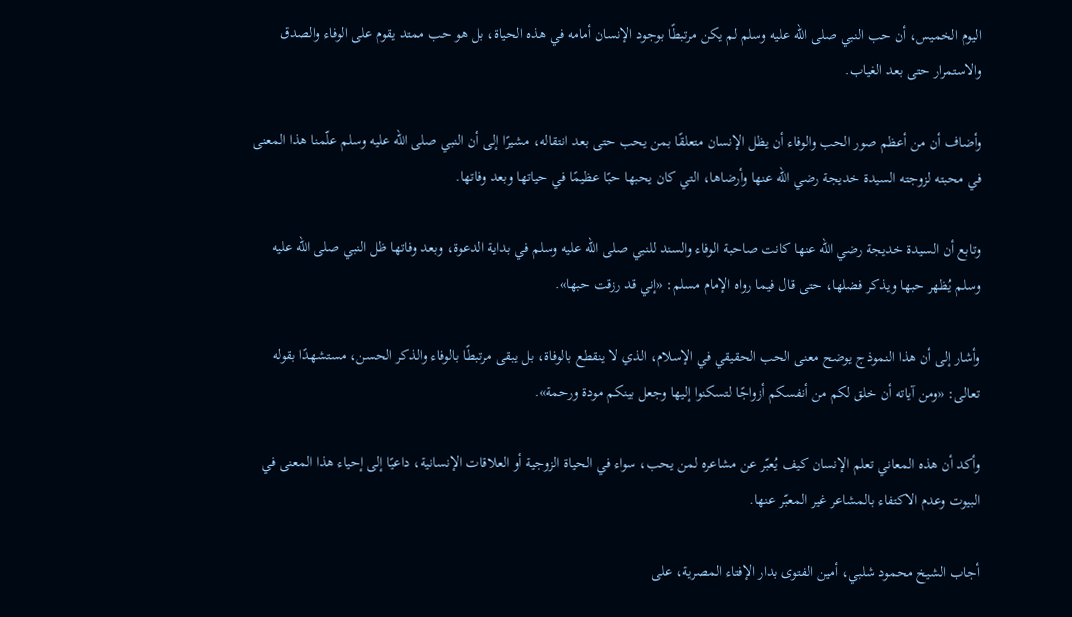اليوم الخميس، أن حب النبي صلى الله عليه وسلم لم يكن مرتبطًا بوجود الإنسان أمامه في هذه الحياة، بل هو حب ممتد يقوم على الوفاء والصدق والاستمرار حتى بعد الغياب.

وأضاف أن من أعظم صور الحب والوفاء أن يظل الإنسان متعلقًا بمن يحب حتى بعد انتقاله، مشيرًا إلى أن النبي صلى الله عليه وسلم علّمنا هذا المعنى في محبته لزوجته السيدة خديجة رضي الله عنها وأرضاها، التي كان يحبها حبًا عظيمًا في حياتها وبعد وفاتها.

وتابع أن السيدة خديجة رضي الله عنها كانت صاحبة الوفاء والسند للنبي صلى الله عليه وسلم في بداية الدعوة، وبعد وفاتها ظل النبي صلى الله عليه وسلم يُظهر حبها ويذكر فضلها، حتى قال فيما رواه الإمام مسلم: «إني قد رزقت حبها».

وأشار إلى أن هذا النموذج يوضح معنى الحب الحقيقي في الإسلام، الذي لا ينقطع بالوفاة، بل يبقى مرتبطًا بالوفاء والذكر الحسن، مستشهدًا بقوله تعالى: «ومن آياته أن خلق لكم من أنفسكم أزواجًا لتسكنوا إليها وجعل بينكم مودة ورحمة».

وأكد أن هذه المعاني تعلم الإنسان كيف يُعبّر عن مشاعره لمن يحب، سواء في الحياة الزوجية أو العلاقات الإنسانية، داعيًا إلى إحياء هذا المعنى في البيوت وعدم الاكتفاء بالمشاعر غير المعبّر عنها.

أجاب الشيخ محمود شلبي، أمين الفتوى بدار الإفتاء المصرية، على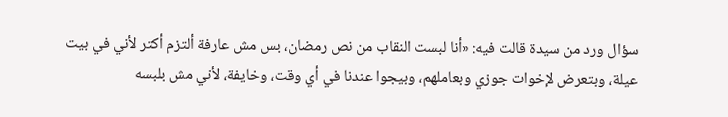سؤال ورد من سيدة قالت فيه: «أنا لبست النقاب من نص رمضان، بس مش عارفة ألتزم أكتر لأني في بيت عيلة، وبتعرض لإخوات جوزي وبعاملهم، وبيجوا عندنا في أي وقت، وخايفة، لأني مش بلبسه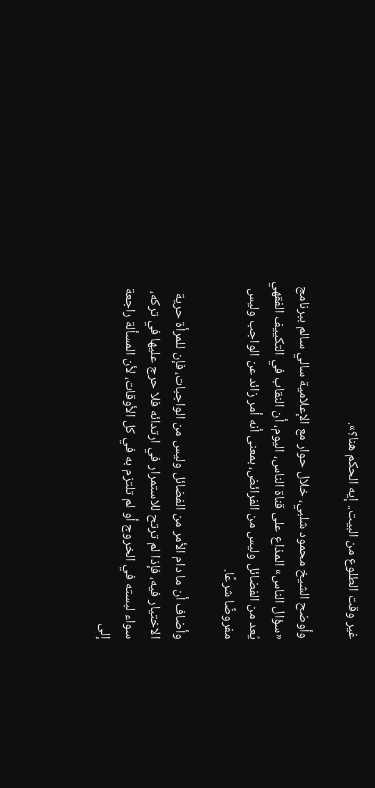غير وقت الطلوع من البيت.. إيه الحكم هنا؟».

وأوضح الشيخ محمود شلبي، خلال حوار مع الإعلامية سالي سالم ببرنامج «سؤال الناس» المذاع على قناة الناس، اليوم، أن النقاب في التكييف الفقهي يُعد من الفضائل وليس من الفرائض، بمعنى أنه أمر زائد عن الواجب وليس مفروضًا شرعًا.

وأضاف أن ما دام الأمر من الفضائل وليس من الواجبات، فإن للمرأة حرية الاختيار فيه، فإذا لم ترتح للاستمرار في ارتدائه فلا حرج عليها في تركه، سواء لبسته في الخروج أو لم تلتزم به في كل الأوقات، لأن المسألة راجعة إلى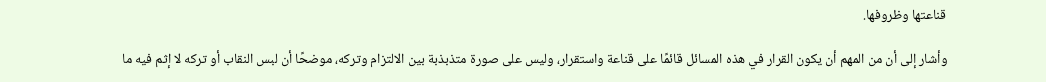قناعتها وظروفها.

وأشار إلى أن من المهم أن يكون القرار في هذه المسائل قائمًا على قناعة واستقرار، وليس على صورة متذبذبة بين الالتزام وتركه، موضحًا أن لبس النقاب أو تركه لا إثم فيه ما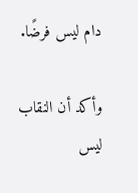دام ليس فرضًا.

وأكد أن النقاب ليس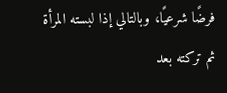فرضًا شرعيًا، وبالتالي إذا لبسته المرأة ثم تركته بعد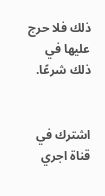ذلك فلا حرج عليها في ذلك شرعًا.


اشترك في قناة اجري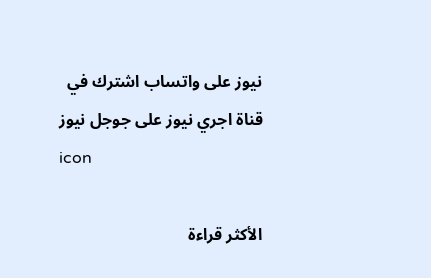نيوز على واتساب اشترك في قناة اجري نيوز على جوجل نيوز
icon

الأكثر قراءة